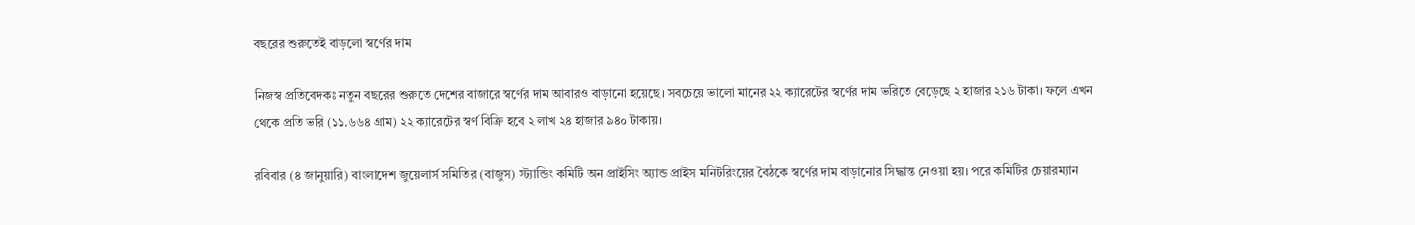বছরের শুরুতেই বাড়লো স্বর্ণের দাম

নিজস্ব প্রতিবেদকঃ নতুন বছরের শুরুতে দেশের বাজারে স্বর্ণের দাম আবারও বাড়ানো হয়েছে। সবচেয়ে ভালো মানের ২২ ক্যারেটের স্বর্ণের দাম ভরিতে বেড়েছে ২ হাজার ২১৬ টাকা। ফলে এখন থেকে প্রতি ভরি (১১.৬৬৪ গ্রাম) ২২ ক্যারেটের স্বর্ণ বিক্রি হবে ২ লাখ ২৪ হাজার ৯৪০ টাকায়।

রবিবার (৪ জানুয়ারি) বাংলাদেশ জুয়েলার্স সমিতির (বাজুস) স্ট্যান্ডিং কমিটি অন প্রাইসিং অ্যান্ড প্রাইস মনিটরিংয়ের বৈঠকে স্বর্ণের দাম বাড়ানোর সিদ্ধান্ত নেওয়া হয়। পরে কমিটির চেয়ারম্যান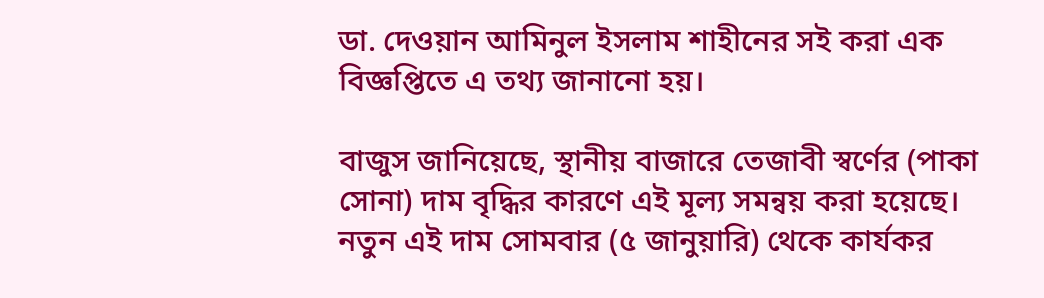ডা. দেওয়ান আমিনুল ইসলাম শাহীনের সই করা এক বিজ্ঞপ্তিতে এ তথ্য জানানো হয়।

বাজুস জানিয়েছে, স্থানীয় বাজারে তেজাবী স্বর্ণের (পাকা সোনা) দাম বৃদ্ধির কারণে এই মূল্য সমন্বয় করা হয়েছে। নতুন এই দাম সোমবার (৫ জানুয়ারি) থেকে কার্যকর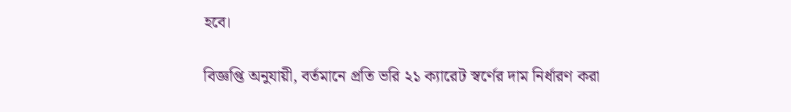হবে।

বিজ্ঞপ্তি অনুযায়ী, বর্তমানে প্রতি ভরি ২১ ক্যারেট স্বর্ণের দাম নির্ধারণ করা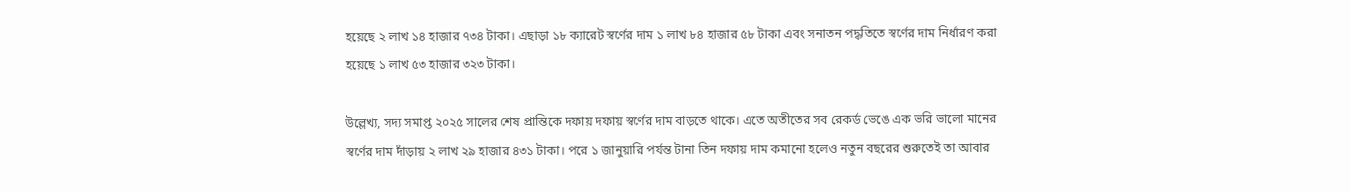হয়েছে ২ লাখ ১৪ হাজার ৭৩৪ টাকা। এছাড়া ১৮ ক্যারেট স্বর্ণের দাম ১ লাখ ৮৪ হাজার ৫৮ টাকা এবং সনাতন পদ্ধতিতে স্বর্ণের দাম নির্ধারণ করা হয়েছে ১ লাখ ৫৩ হাজার ৩২৩ টাকা।

উল্লেখ্য, সদ্য সমাপ্ত ২০২৫ সালের শেষ প্রান্তিকে দফায় দফায় স্বর্ণের দাম বাড়তে থাকে। এতে অতীতের সব রেকর্ড ভেঙে এক ভরি ভালো মানের স্বর্ণের দাম দাঁড়ায় ২ লাখ ২৯ হাজার ৪৩১ টাকা। পরে ১ জানুয়ারি পর্যন্ত টানা তিন দফায় দাম কমানো হলেও নতুন বছরের শুরুতেই তা আবার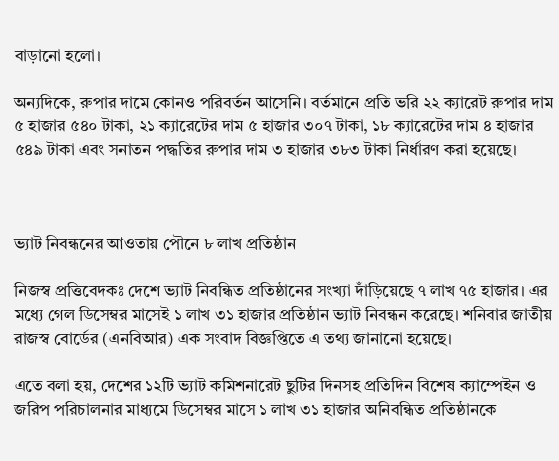বাড়ানো হলো।

অন্যদিকে, রুপার দামে কোনও পরিবর্তন আসেনি। বর্তমানে প্রতি ভরি ২২ ক্যারেট রুপার দাম ৫ হাজার ৫৪০ টাকা, ২১ ক্যারেটের দাম ৫ হাজার ৩০৭ টাকা, ১৮ ক্যারেটের দাম ৪ হাজার ৫৪৯ টাকা এবং সনাতন পদ্ধতির রুপার দাম ৩ হাজার ৩৮৩ টাকা নির্ধারণ করা হয়েছে।



ভ্যাট নিবন্ধনের আওতায় পৌনে ৮ লাখ প্রতিষ্ঠান

নিজস্ব প্রত্তিবেদকঃ দেশে ভ্যাট নিবন্ধিত প্রতিষ্ঠানের সংখ্যা দাঁড়িয়েছে ৭ লাখ ৭৫ হাজার। এর মধ্যে গেল ডিসেম্বর মাসেই ১ লাখ ৩১ হাজার প্রতিষ্ঠান ভ্যাট নিবন্ধন করেছে। শনিবার জাতীয় রাজস্ব বোর্ডের (এনবিআর) এক সংবাদ বিজ্ঞপ্তিতে এ তথ্য জানানো হয়েছে।

এতে বলা হয়, দেশের ১২টি ভ্যাট কমিশনারেট ছুটির দিনসহ প্রতিদিন বিশেষ ক্যাম্পেইন ও জরিপ পরিচালনার মাধ্যমে ডিসেম্বর মাসে ১ লাখ ৩১ হাজার অনিবন্ধিত প্রতিষ্ঠানকে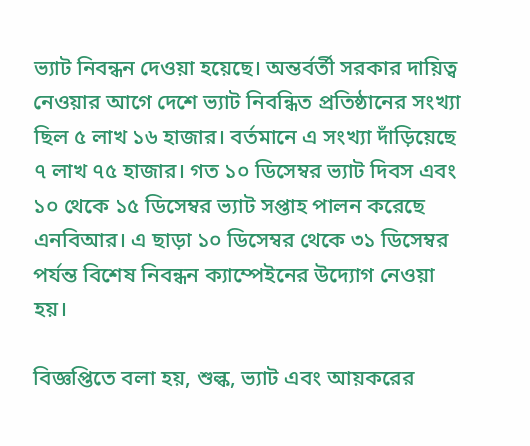ভ্যাট নিবন্ধন দেওয়া হয়েছে। অন্তর্বর্তী সরকার দায়িত্ব নেওয়ার আগে দেশে ভ্যাট নিবন্ধিত প্রতিষ্ঠানের সংখ্যা ছিল ৫ লাখ ১৬ হাজার। বর্তমানে এ সংখ্যা দাঁড়িয়েছে ৭ লাখ ৭৫ হাজার। গত ১০ ডিসেম্বর ভ্যাট দিবস এবং ১০ থেকে ১৫ ডিসেম্বর ভ্যাট সপ্তাহ পালন করেছে এনবিআর। এ ছাড়া ১০ ডিসেম্বর থেকে ৩১ ডিসেম্বর পর্যন্ত বিশেষ নিবন্ধন ক্যাম্পেইনের উদ্যোগ নেওয়া হয়।

বিজ্ঞপ্তিতে বলা হয়, শুল্ক, ভ্যাট এবং আয়করের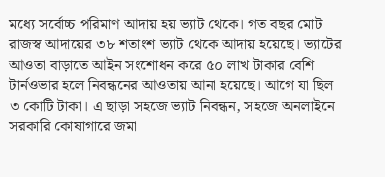মধ্যে সর্বোচ্চ পরিমাণ আদায় হয় ভ্যাট থেকে। গত বছর মোট রাজস্ব আদায়ের ৩৮ শতাংশ ভ্যাট থেকে আদায় হয়েছে। ভ্যাটের আওতা বাড়াতে আইন সংশোধন করে ৫০ লাখ টাকার বেশি টার্নওভার হলে নিবন্ধনের আওতায় আনা হয়েছে। আগে যা ছিল ৩ কোটি টাকা। এ ছাড়া সহজে ভ্যাট নিবন্ধন, সহজে অনলাইনে সরকারি কোষাগারে জমা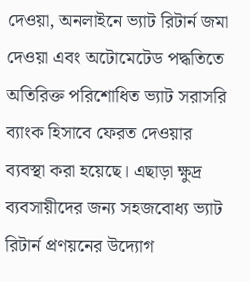দেওয়া, অনলাইনে ভ্যাট রিটার্ন জমা দেওয়া এবং অটোমেটেড পদ্ধতিতে অতিরিক্ত পরিশোধিত ভ্যাট সরাসরি ব্যাংক হিসাবে ফেরত দেওয়ার ব্যবস্থা করা হয়েছে। এছাড়া ক্ষুদ্র ব্যবসায়ীদের জন্য সহজবোধ্য ভ্যাট রিটার্ন প্রণয়নের উদ্যোগ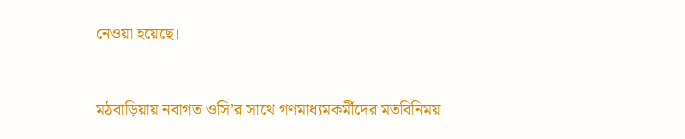নেওয়া হয়েছে।



মঠবাড়িয়ায় নবাগত ওসি’র সাথে গণমাধ্যমকর্মীদের মতবিনিময়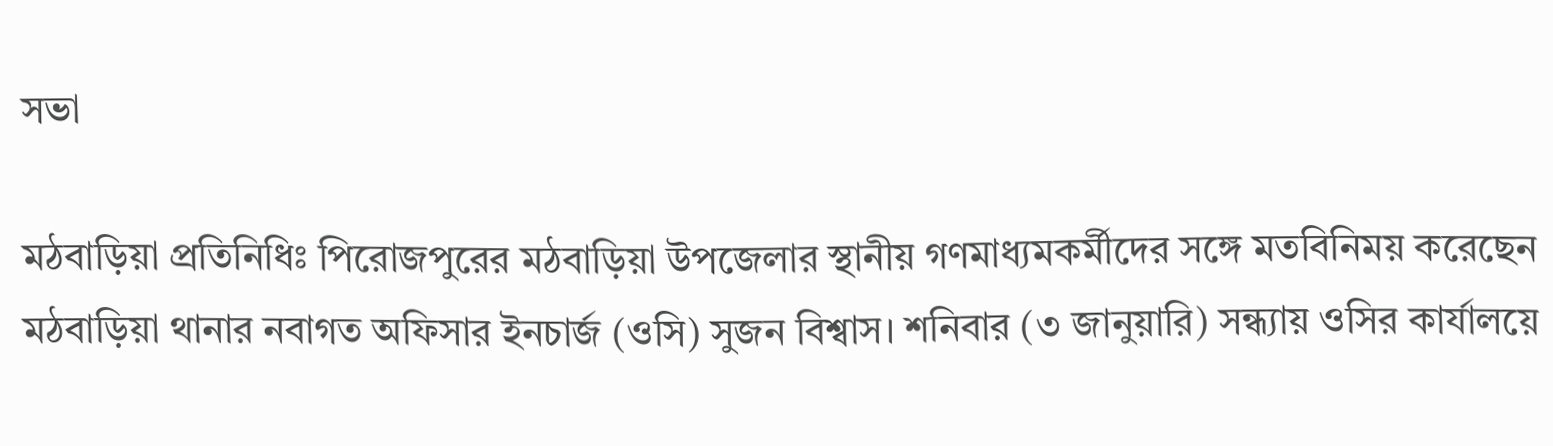সভা

মঠবাড়িয়া প্রতিনিধিঃ পিরোজপুরের মঠবাড়িয়া উপজেলার স্থানীয় গণমাধ্যমকর্মীদের সঙ্গে মতবিনিময় করেছেন মঠবাড়িয়া থানার নবাগত অফিসার ইনচার্জ (ওসি) সুজন বিশ্বাস। শনিবার (৩ জানুয়ারি) সন্ধ্যায় ওসির কার্যালয়ে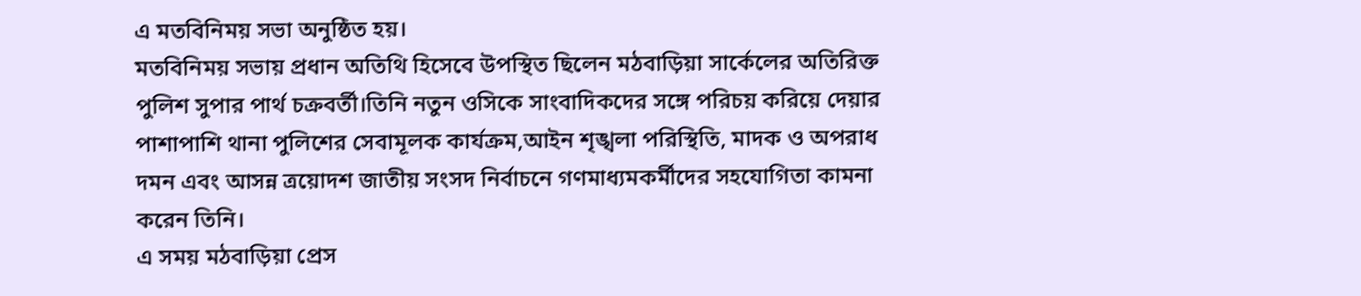এ মতবিনিময় সভা অনুষ্ঠিত হয়।
মতবিনিময় সভায় প্রধান অতিথি হিসেবে উপস্থিত ছিলেন মঠবাড়িয়া সার্কেলের অতিরিক্ত পুলিশ সুপার পার্থ চক্রবর্তী।তিনি নতুন ওসিকে সাংবাদিকদের সঙ্গে পরিচয় করিয়ে দেয়ার পাশাপাশি থানা পুলিশের সেবামূলক কার্যক্রম,আইন শৃঙ্খলা পরিস্থিতি, মাদক ও অপরাধ দমন এবং আসন্ন ত্রয়োদশ জাতীয় সংসদ নির্বাচনে গণমাধ্যমকর্মীদের সহযোগিতা কামনা করেন তিনি।
এ সময় মঠবাড়িয়া প্রেস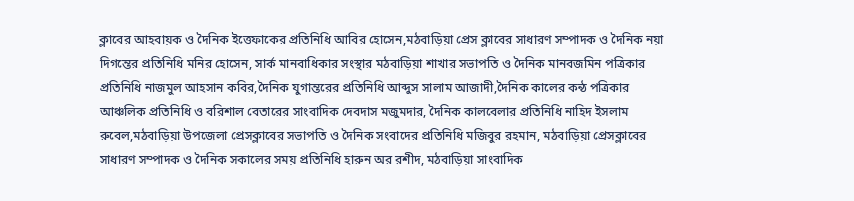ক্লাবের আহবায়ক ও দৈনিক ইত্তেফাকের প্রতিনিধি আবির হোসেন,মঠবাড়িয়া প্রেস ক্লাবের সাধারণ সম্পাদক ও দৈনিক নয়া দিগন্তের প্রতিনিধি মনির হোসেন, সার্ক মানবাধিকার সংস্থার মঠবাড়িয়া শাখার সভাপতি ও দৈনিক মানবজমিন পত্রিকার প্রতিনিধি নাজমুল আহসান কবির,দৈনিক যুগান্তরের প্রতিনিধি আব্দুস সালাম আজাদী,দৈনিক কালের কন্ঠ পত্রিকার আঞ্চলিক প্রতিনিধি ও বরিশাল বেতারের সাংবাদিক দেবদাস মজুমদার, দৈনিক কালবেলার প্রতিনিধি নাহিদ ইসলাম রুবেল,মঠবাড়িয়া উপজেলা প্রেসক্লাবের সভাপতি ও দৈনিক সংবাদের প্রতিনিধি মজিবুর রহমান, মঠবাড়িয়া প্রেসক্লাবের সাধারণ সম্পাদক ও দৈনিক সকালের সময় প্রতিনিধি হারুন অর রশীদ, মঠবাড়িয়া সাংবাদিক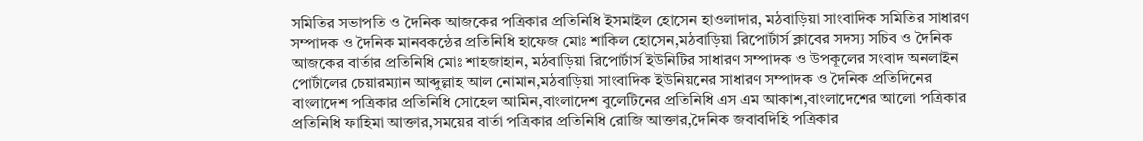সমিতির সভাপতি ও দৈনিক আজকের পত্রিকার প্রতিনিধি ইসমাইল হোসেন হাওলাদার, মঠবাড়িয়া সাংবাদিক সমিতির সাধারণ সম্পাদক ও দৈনিক মানবকন্ঠের প্রতিনিধি হাফেজ মোঃ শাকিল হোসেন,মঠবাড়িয়া রিপোর্টার্স ক্লাবের সদস্য সচিব ও দৈনিক আজকের বার্তার প্রতিনিধি মোঃ শাহজাহান, মঠবাড়িয়া রিপোর্টার্স ইউনিটির সাধারণ সম্পাদক ও উপকূলের সংবাদ অনলাইন পোর্টালের চেয়ারম্যান আব্দুল্লাহ আল নোমান,মঠবাড়িয়া সাংবাদিক ইউনিয়নের সাধারণ সম্পাদক ও দৈনিক প্রতিদিনের বাংলাদেশ পত্রিকার প্রতিনিধি সোহেল আমিন,বাংলাদেশ বুলেটিনের প্রতিনিধি এস এম আকাশ,বাংলাদেশের আলো পত্রিকার প্রতিনিধি ফাহিমা আক্তার,সময়ের বার্তা পত্রিকার প্রতিনিধি রোজি আক্তার,দৈনিক জবাবদিহি পত্রিকার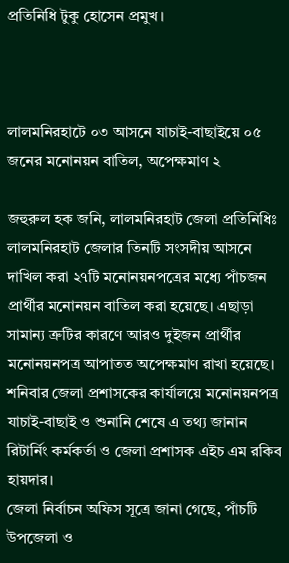প্রতিনিধি টুকু হোসেন প্রমুখ।



লালমনিরহাটে ০৩ আসনে যাচাই-বাছাইয়ে ০৫ জনের মনোনয়ন বাতিল, অপেক্ষমাণ ২

জহুরুল হক জনি, লালমনিরহাট জেলা প্রতিনিধিঃ লালমনিরহাট জেলার তিনটি সংসদীয় আসনে দাখিল করা ২৭টি মনোনয়নপত্রের মধ্যে পাঁচজন প্রার্থীর মনোনয়ন বাতিল করা হয়েছে। এছাড়া সামান্য ত্রুটির কারণে আরও দুইজন প্রার্থীর মনোনয়নপত্র আপাতত অপেক্ষমাণ রাখা হয়েছে। শনিবার জেলা প্রশাসকের কার্যালয়ে মনোনয়নপত্র যাচাই-বাছাই ও শুনানি শেষে এ তথ্য জানান রিটার্নিং কর্মকর্তা ও জেলা প্রশাসক এইচ এম রকিব হায়দার।
জেলা নির্বাচন অফিস সূত্রে জানা গেছে, পাঁচটি উপজেলা ও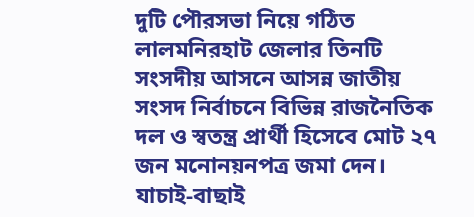দুটি পৌরসভা নিয়ে গঠিত লালমনিরহাট জেলার তিনটি সংসদীয় আসনে আসন্ন জাতীয় সংসদ নির্বাচনে বিভিন্ন রাজনৈতিক দল ও স্বতন্ত্র প্রার্থী হিসেবে মোট ২৭ জন মনোনয়নপত্র জমা দেন। যাচাই-বাছাই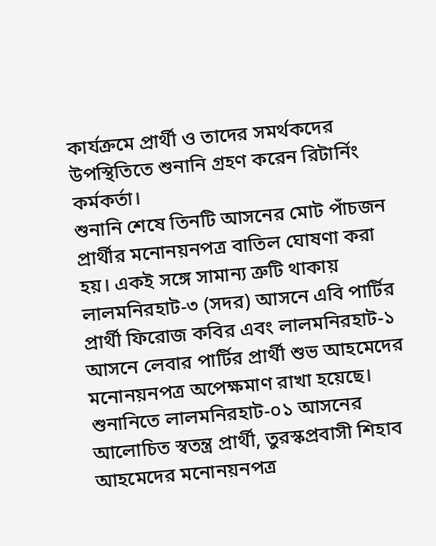কার্যক্রমে প্রার্থী ও তাদের সমর্থকদের উপস্থিতিতে শুনানি গ্রহণ করেন রিটার্নিং কর্মকর্তা।
শুনানি শেষে তিনটি আসনের মোট পাঁচজন প্রার্থীর মনোনয়নপত্র বাতিল ঘোষণা করা হয়। একই সঙ্গে সামান্য ত্রুটি থাকায় লালমনিরহাট-৩ (সদর) আসনে এবি পার্টির প্রার্থী ফিরোজ কবির এবং লালমনিরহাট-১ আসনে লেবার পার্টির প্রার্থী শুভ আহমেদের মনোনয়নপত্র অপেক্ষমাণ রাখা হয়েছে।
শুনানিতে লালমনিরহাট-০১ আসনের আলোচিত স্বতন্ত্র প্রার্থী, তুরস্কপ্রবাসী শিহাব আহমেদের মনোনয়নপত্র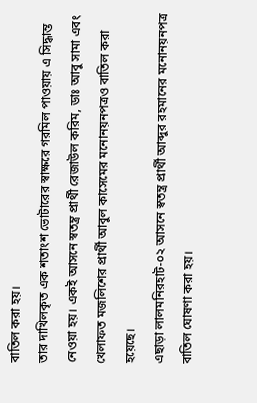বাতিল করা হয়।
তার দাখিলকৃত এক শতাংশ ভোটারের স্বাক্ষরে গরমিল পাওয়ায় এ সিদ্ধান্ত নেওয়া হয়। একই আসনে স্বতন্ত্র প্রার্থী রেজাউল করিম, ডাঃ আবু সামা এবং খেলাফত মজলিশের প্রার্থী আবুল কাসেমের মনোনয়নপত্রও বাতিল করা হয়েছে।
এছাড়া লালমনিরহাট-০২ আসনে স্বতন্ত্র প্রার্থী আব্দুর রহমানের মনোনয়নপত্র বাতিল ঘোষণা করা হয়।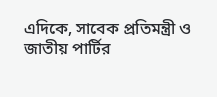এদিকে, সাবেক প্রতিমন্ত্রী ও জাতীয় পার্টির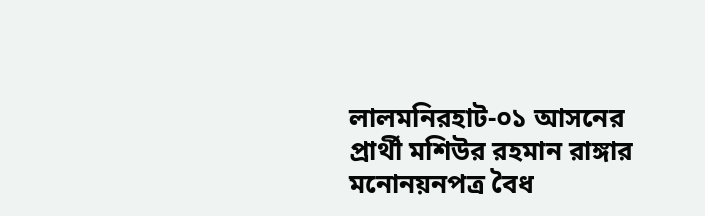লালমনিরহাট-০১ আসনের প্রার্থী মশিউর রহমান রাঙ্গার মনোনয়নপত্র বৈধ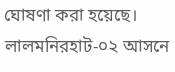ঘোষণা করা হয়েছে। লালমনিরহাট-০২ আসনে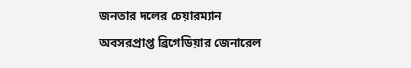জনতার দলের চেয়ারম্যান অবসরপ্রাপ্ত ব্রিগেডিয়ার জেনারেল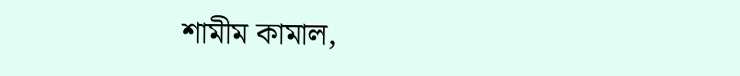শামীম কামাল,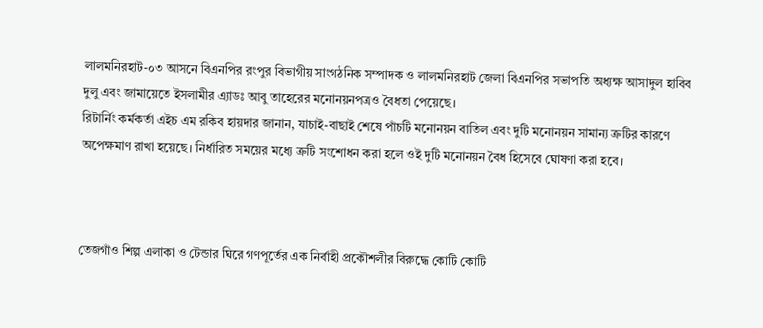লালমনিরহাট-০৩ আসনে বিএনপির রংপুর বিভাগীয় সাংগঠনিক সম্পাদক ও লালমনিরহাট জেলা বিএনপির সভাপতি অধ্যক্ষ আসাদুল হাবিব দুলু এবং জামায়েতে ইসলামীর এ্যাডঃ আবু তাহেরের মনোনয়নপত্রও বৈধতা পেয়েছে।
রিটার্নিং কর্মকর্তা এইচ এম রকিব হায়দার জানান, যাচাই-বাছাই শেষে পাঁচটি মনোনয়ন বাতিল এবং দুটি মনোনয়ন সামান্য ত্রুটির কারণে অপেক্ষমাণ রাখা হয়েছে। নির্ধারিত সময়ের মধ্যে ত্রুটি সংশোধন করা হলে ওই দুটি মনোনয়ন বৈধ হিসেবে ঘোষণা করা হবে।



তেজগাঁও শিল্প এলাকা ও টেন্ডার ঘিরে গণপূর্তের এক নির্বাহী প্রকৌশলীর বিরুদ্ধে কোটি কোটি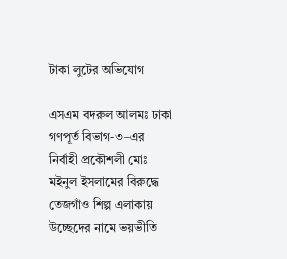টাকা লুটের অভিযোগ

এসএম বদরুল আলমঃ ঢাকা গণপূর্ত বিভাগ-৩–এর নির্বাহী প্রকৌশলী মোঃ মইনুল ইসলামের বিরুদ্ধে তেজগাঁও শিল্প এলাকায় উচ্ছেদের নামে ভয়ভীতি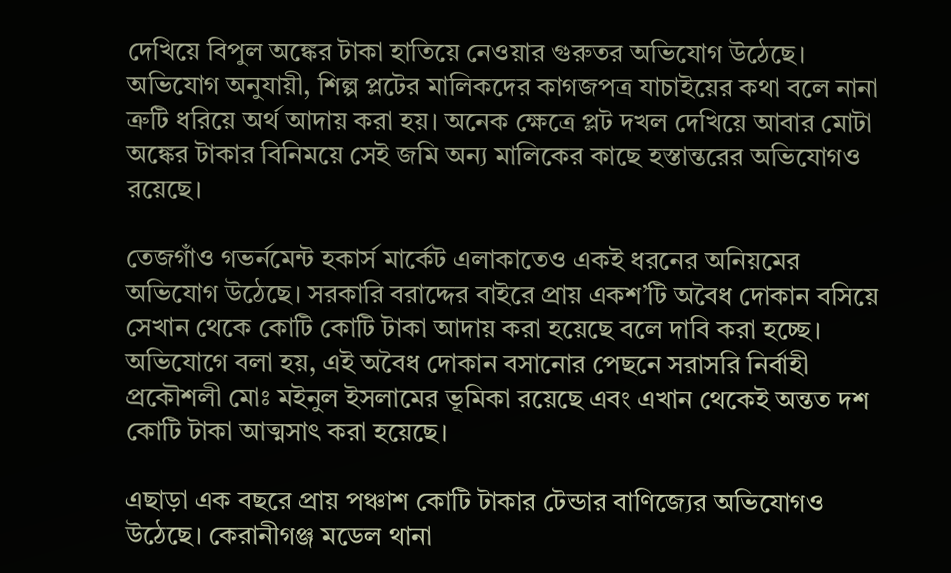দেখিয়ে বিপুল অঙ্কের টাকা হাতিয়ে নেওয়ার গুরুতর অভিযোগ উঠেছে। অভিযোগ অনুযায়ী, শিল্প প্লটের মালিকদের কাগজপত্র যাচাইয়ের কথা বলে নানা ত্রুটি ধরিয়ে অর্থ আদায় করা হয়। অনেক ক্ষেত্রে প্লট দখল দেখিয়ে আবার মোটা অঙ্কের টাকার বিনিময়ে সেই জমি অন্য মালিকের কাছে হস্তান্তরের অভিযোগও রয়েছে।

তেজগাঁও গভর্নমেন্ট হকার্স মার্কেট এলাকাতেও একই ধরনের অনিয়মের অভিযোগ উঠেছে। সরকারি বরাদ্দের বাইরে প্রায় একশ’টি অবৈধ দোকান বসিয়ে সেখান থেকে কোটি কোটি টাকা আদায় করা হয়েছে বলে দাবি করা হচ্ছে। অভিযোগে বলা হয়, এই অবৈধ দোকান বসানোর পেছনে সরাসরি নির্বাহী প্রকৌশলী মোঃ মইনুল ইসলামের ভূমিকা রয়েছে এবং এখান থেকেই অন্তত দশ কোটি টাকা আত্মসাৎ করা হয়েছে।

এছাড়া এক বছরে প্রায় পঞ্চাশ কোটি টাকার টেন্ডার বাণিজ্যের অভিযোগও উঠেছে। কেরানীগঞ্জ মডেল থানা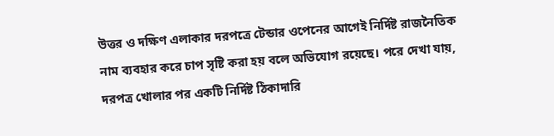উত্তর ও দক্ষিণ এলাকার দরপত্রে টেন্ডার ওপেনের আগেই নির্দিষ্ট রাজনৈতিক নাম ব্যবহার করে চাপ সৃষ্টি করা হয় বলে অভিযোগ রয়েছে। পরে দেখা যায়, দরপত্র খোলার পর একটি নির্দিষ্ট ঠিকাদারি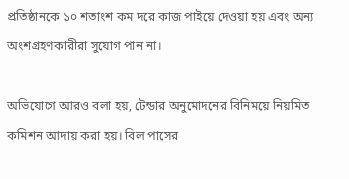প্রতিষ্ঠানকে ১০ শতাংশ কম দরে কাজ পাইয়ে দেওয়া হয় এবং অন্য অংশগ্রহণকারীরা সুযোগ পান না।

অভিযোগে আরও বলা হয়, টেন্ডার অনুমোদনের বিনিময়ে নিয়মিত কমিশন আদায় করা হয়। বিল পাসের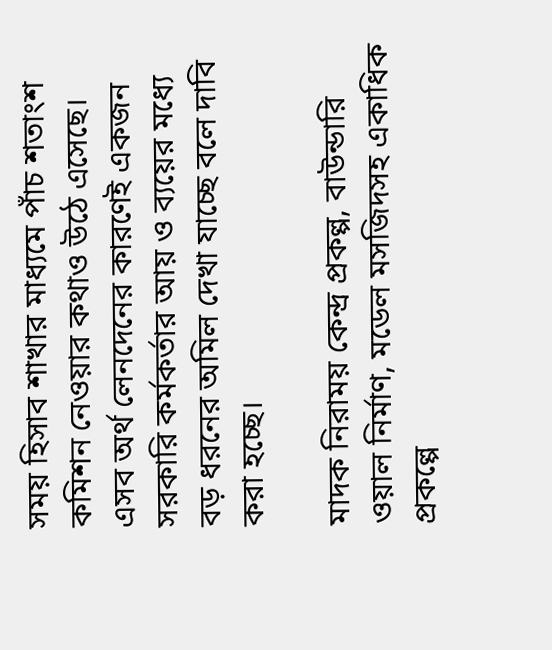সময় হিসাব শাখার মাধ্যমে পাঁচ শতাংশ কমিশন নেওয়ার কথাও উঠে এসেছে। এসব অর্থ লেনদেনের কারণেই একজন সরকারি কর্মকর্তার আয় ও ব্যয়ের মধ্যে বড় ধরনের অমিল দেখা যাচ্ছে বলে দাবি করা হচ্ছে।

মাদক নিরাময় কেন্দ্র প্রকল্প, বাউন্ডারি ওয়াল নির্মাণ, মডেল মসজিদসহ একাধিক প্রকল্পে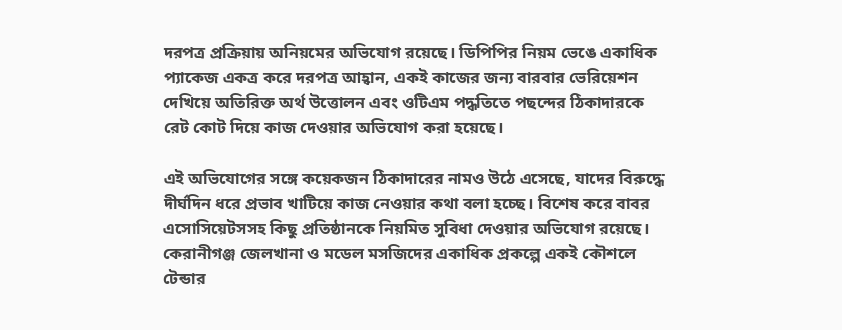দরপত্র প্রক্রিয়ায় অনিয়মের অভিযোগ রয়েছে। ডিপিপির নিয়ম ভেঙে একাধিক প্যাকেজ একত্র করে দরপত্র আহ্বান, একই কাজের জন্য বারবার ভেরিয়েশন দেখিয়ে অতিরিক্ত অর্থ উত্তোলন এবং ওটিএম পদ্ধতিতে পছন্দের ঠিকাদারকে রেট কোট দিয়ে কাজ দেওয়ার অভিযোগ করা হয়েছে।

এই অভিযোগের সঙ্গে কয়েকজন ঠিকাদারের নামও উঠে এসেছে, যাদের বিরুদ্ধে দীর্ঘদিন ধরে প্রভাব খাটিয়ে কাজ নেওয়ার কথা বলা হচ্ছে। বিশেষ করে বাবর এসোসিয়েটসসহ কিছু প্রতিষ্ঠানকে নিয়মিত সুবিধা দেওয়ার অভিযোগ রয়েছে। কেরানীগঞ্জ জেলখানা ও মডেল মসজিদের একাধিক প্রকল্পে একই কৌশলে টেন্ডার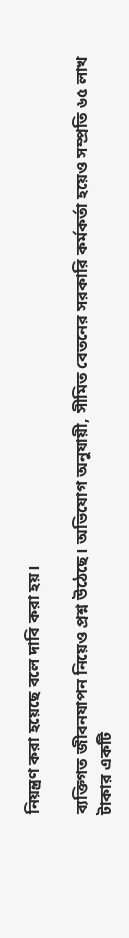নিয়ন্ত্রণ করা হয়েছে বলে দাবি করা হয়।

ব্যক্তিগত জীবনযাপন নিয়েও প্রশ্ন উঠেছে। অভিযোগ অনুযায়ী, সীমিত বেতনের সরকারি কর্মকর্তা হয়েও সম্প্রতি ৬৫ লাখ টাকার একটি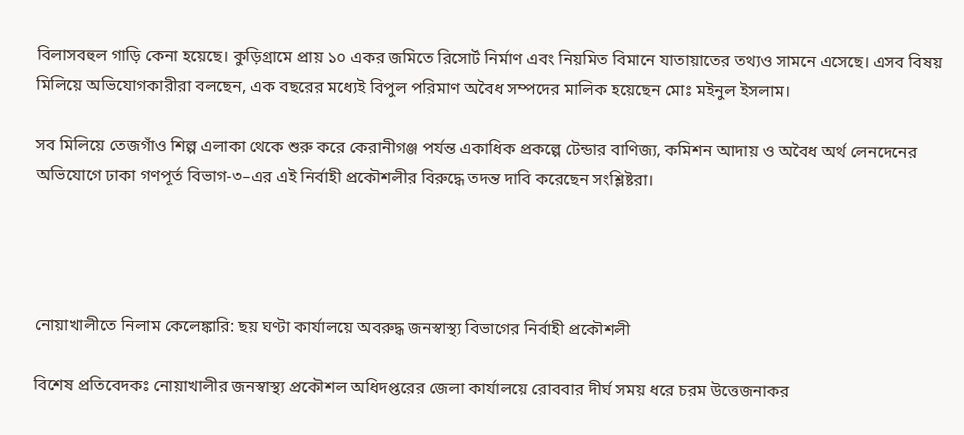বিলাসবহুল গাড়ি কেনা হয়েছে। কুড়িগ্রামে প্রায় ১০ একর জমিতে রিসোর্ট নির্মাণ এবং নিয়মিত বিমানে যাতায়াতের তথ্যও সামনে এসেছে। এসব বিষয় মিলিয়ে অভিযোগকারীরা বলছেন, এক বছরের মধ্যেই বিপুল পরিমাণ অবৈধ সম্পদের মালিক হয়েছেন মোঃ মইনুল ইসলাম।

সব মিলিয়ে তেজগাঁও শিল্প এলাকা থেকে শুরু করে কেরানীগঞ্জ পর্যন্ত একাধিক প্রকল্পে টেন্ডার বাণিজ্য, কমিশন আদায় ও অবৈধ অর্থ লেনদেনের অভিযোগে ঢাকা গণপূর্ত বিভাগ-৩–এর এই নির্বাহী প্রকৌশলীর বিরুদ্ধে তদন্ত দাবি করেছেন সংশ্লিষ্টরা।




নোয়াখালীতে নিলাম কেলেঙ্কারি: ছয় ঘণ্টা কার্যালয়ে অবরুদ্ধ জনস্বাস্থ্য বিভাগের নির্বাহী প্রকৌশলী

বিশেষ প্রতিবেদকঃ নোয়াখালীর জনস্বাস্থ্য প্রকৌশল অধিদপ্তরের জেলা কার্যালয়ে রোববার দীর্ঘ সময় ধরে চরম উত্তেজনাকর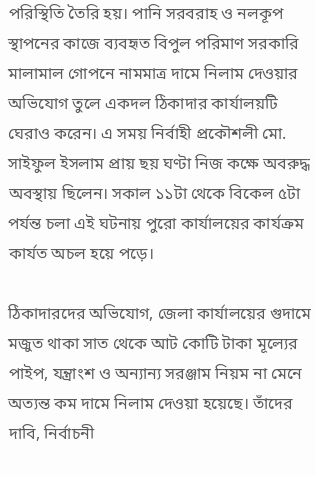পরিস্থিতি তৈরি হয়। পানি সরবরাহ ও নলকূপ স্থাপনের কাজে ব্যবহৃত বিপুল পরিমাণ সরকারি মালামাল গোপনে নামমাত্র দামে নিলাম দেওয়ার অভিযোগ তুলে একদল ঠিকাদার কার্যালয়টি ঘেরাও করেন। এ সময় নির্বাহী প্রকৌশলী মো. সাইফুল ইসলাম প্রায় ছয় ঘণ্টা নিজ কক্ষে অবরুদ্ধ অবস্থায় ছিলেন। সকাল ১১টা থেকে বিকেল ৫টা পর্যন্ত চলা এই ঘটনায় পুরো কার্যালয়ের কার্যক্রম কার্যত অচল হয়ে পড়ে।

ঠিকাদারদের অভিযোগ, জেলা কার্যালয়ের গুদামে মজুত থাকা সাত থেকে আট কোটি টাকা মূল্যের পাইপ, যন্ত্রাংশ ও অন্যান্য সরঞ্জাম নিয়ম না মেনে অত্যন্ত কম দামে নিলাম দেওয়া হয়েছে। তাঁদের দাবি, নির্বাচনী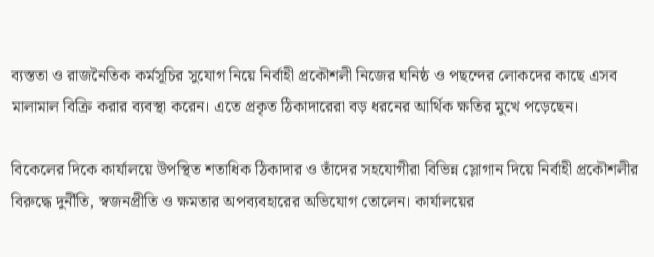ব্যস্ততা ও রাজনৈতিক কর্মসূচির সুযোগ নিয়ে নির্বাহী প্রকৌশলী নিজের ঘনিষ্ঠ ও পছন্দের লোকদের কাছে এসব মালামাল বিক্রি করার ব্যবস্থা করেন। এতে প্রকৃত ঠিকাদারেরা বড় ধরনের আর্থিক ক্ষতির মুখে পড়েছেন।

বিকেলের দিকে কার্যালয়ে উপস্থিত শতাধিক ঠিকাদার ও তাঁদের সহযোগীরা বিভিন্ন স্লোগান দিয়ে নির্বাহী প্রকৌশলীর বিরুদ্ধে দুর্নীতি, স্বজনপ্রীতি ও ক্ষমতার অপব্যবহারের অভিযোগ তোলেন। কার্যালয়ের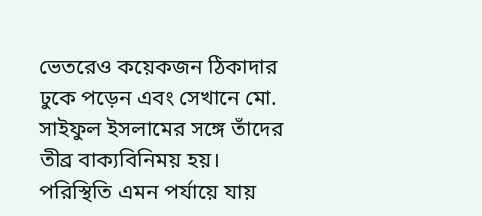ভেতরেও কয়েকজন ঠিকাদার ঢুকে পড়েন এবং সেখানে মো. সাইফুল ইসলামের সঙ্গে তাঁদের তীব্র বাক্যবিনিময় হয়। পরিস্থিতি এমন পর্যায়ে যায়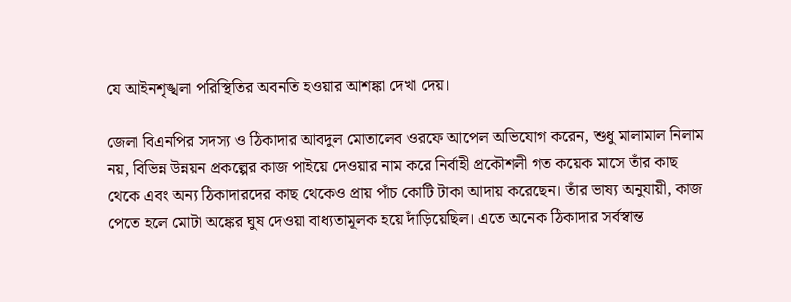যে আইনশৃঙ্খলা পরিস্থিতির অবনতি হওয়ার আশঙ্কা দেখা দেয়।

জেলা বিএনপির সদস্য ও ঠিকাদার আবদুল মোতালেব ওরফে আপেল অভিযোগ করেন, শুধু মালামাল নিলাম নয়, বিভিন্ন উন্নয়ন প্রকল্পের কাজ পাইয়ে দেওয়ার নাম করে নির্বাহী প্রকৌশলী গত কয়েক মাসে তাঁর কাছ থেকে এবং অন্য ঠিকাদারদের কাছ থেকেও প্রায় পাঁচ কোটি টাকা আদায় করেছেন। তাঁর ভাষ্য অনুযায়ী, কাজ পেতে হলে মোটা অঙ্কের ঘুষ দেওয়া বাধ্যতামূলক হয়ে দাঁড়িয়েছিল। এতে অনেক ঠিকাদার সর্বস্বান্ত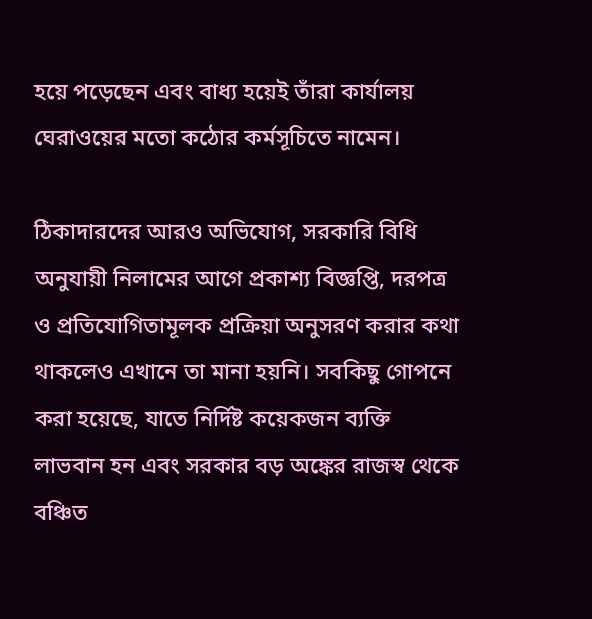হয়ে পড়েছেন এবং বাধ্য হয়েই তাঁরা কার্যালয় ঘেরাওয়ের মতো কঠোর কর্মসূচিতে নামেন।

ঠিকাদারদের আরও অভিযোগ, সরকারি বিধি অনুযায়ী নিলামের আগে প্রকাশ্য বিজ্ঞপ্তি, দরপত্র ও প্রতিযোগিতামূলক প্রক্রিয়া অনুসরণ করার কথা থাকলেও এখানে তা মানা হয়নি। সবকিছু গোপনে করা হয়েছে, যাতে নির্দিষ্ট কয়েকজন ব্যক্তি লাভবান হন এবং সরকার বড় অঙ্কের রাজস্ব থেকে বঞ্চিত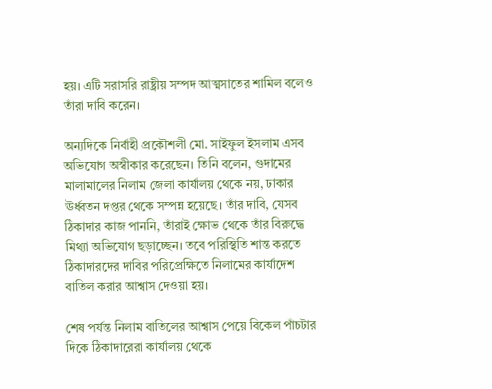হয়। এটি সরাসরি রাষ্ট্রীয় সম্পদ আত্মসাতের শামিল বলেও তাঁরা দাবি করেন।

অন্যদিকে নির্বাহী প্রকৌশলী মো. সাইফুল ইসলাম এসব অভিযোগ অস্বীকার করেছেন। তিনি বলেন, গুদামের মালামালের নিলাম জেলা কার্যালয় থেকে নয়, ঢাকার ঊর্ধ্বতন দপ্তর থেকে সম্পন্ন হয়েছে। তাঁর দাবি, যেসব ঠিকাদার কাজ পাননি, তাঁরাই ক্ষোভ থেকে তাঁর বিরুদ্ধে মিথ্যা অভিযোগ ছড়াচ্ছেন। তবে পরিস্থিতি শান্ত করতে ঠিকাদারদের দাবির পরিপ্রেক্ষিতে নিলামের কার্যাদেশ বাতিল করার আশ্বাস দেওয়া হয়।

শেষ পর্যন্ত নিলাম বাতিলের আশ্বাস পেয়ে বিকেল পাঁচটার দিকে ঠিকাদারেরা কার্যালয় থেকে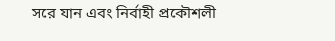সরে যান এবং নির্বাহী প্রকৌশলী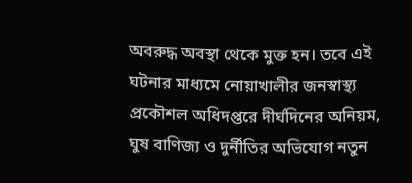অবরুদ্ধ অবস্থা থেকে মুক্ত হন। তবে এই ঘটনার মাধ্যমে নোয়াখালীর জনস্বাস্থ্য প্রকৌশল অধিদপ্তরে দীর্ঘদিনের অনিয়ম, ঘুষ বাণিজ্য ও দুর্নীতির অভিযোগ নতুন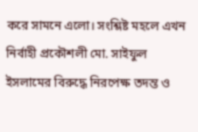করে সামনে এলো। সংশ্লিষ্ট মহলে এখন নির্বাহী প্রকৌশলী মো. সাইফুল ইসলামের বিরুদ্ধে নিরপেক্ষ তদন্ত ও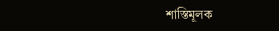শাস্তিমূলক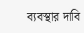ব্যবস্থার দাবি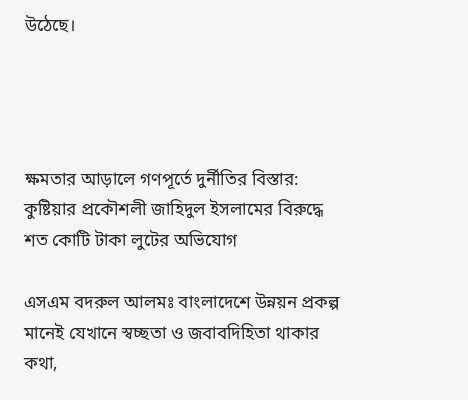উঠেছে।




ক্ষমতার আড়ালে গণপূর্তে দুর্নীতির বিস্তার: কুষ্টিয়ার প্রকৌশলী জাহিদুল ইসলামের বিরুদ্ধে শত কোটি টাকা লুটের অভিযোগ

এসএম বদরুল আলমঃ বাংলাদেশে উন্নয়ন প্রকল্প মানেই যেখানে স্বচ্ছতা ও জবাবদিহিতা থাকার কথা,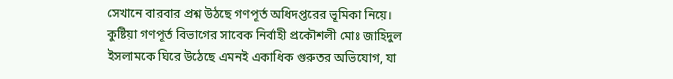সেখানে বারবার প্রশ্ন উঠছে গণপূর্ত অধিদপ্তরের ভূমিকা নিয়ে। কুষ্টিয়া গণপূর্ত বিভাগের সাবেক নির্বাহী প্রকৌশলী মোঃ জাহিদুল ইসলামকে ঘিরে উঠেছে এমনই একাধিক গুরুতর অভিযোগ, যা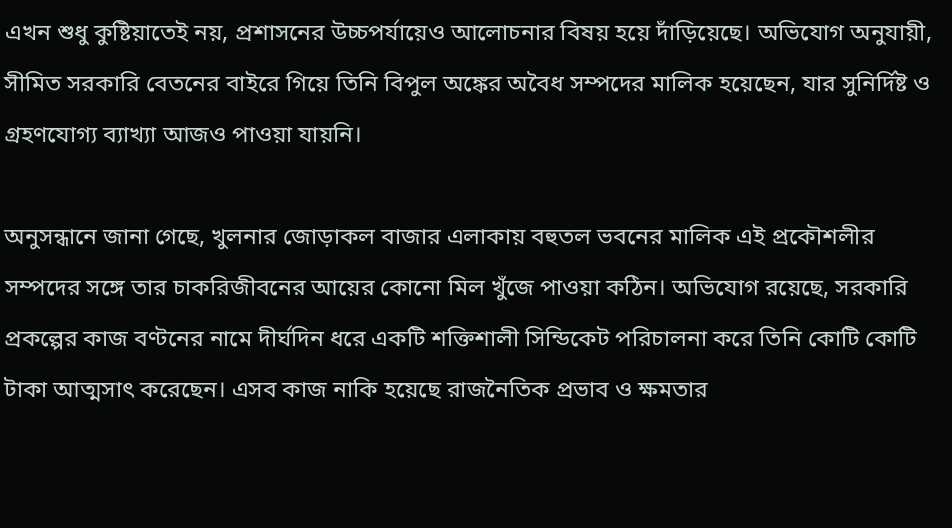এখন শুধু কুষ্টিয়াতেই নয়, প্রশাসনের উচ্চপর্যায়েও আলোচনার বিষয় হয়ে দাঁড়িয়েছে। অভিযোগ অনুযায়ী, সীমিত সরকারি বেতনের বাইরে গিয়ে তিনি বিপুল অঙ্কের অবৈধ সম্পদের মালিক হয়েছেন, যার সুনির্দিষ্ট ও গ্রহণযোগ্য ব্যাখ্যা আজও পাওয়া যায়নি।

অনুসন্ধানে জানা গেছে, খুলনার জোড়াকল বাজার এলাকায় বহুতল ভবনের মালিক এই প্রকৌশলীর সম্পদের সঙ্গে তার চাকরিজীবনের আয়ের কোনো মিল খুঁজে পাওয়া কঠিন। অভিযোগ রয়েছে, সরকারি প্রকল্পের কাজ বণ্টনের নামে দীর্ঘদিন ধরে একটি শক্তিশালী সিন্ডিকেট পরিচালনা করে তিনি কোটি কোটি টাকা আত্মসাৎ করেছেন। এসব কাজ নাকি হয়েছে রাজনৈতিক প্রভাব ও ক্ষমতার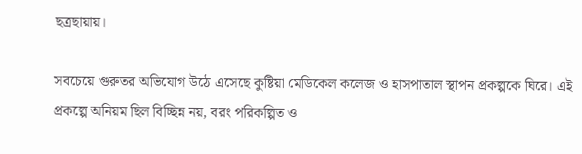ছত্রছায়ায়।

সবচেয়ে গুরুতর অভিযোগ উঠে এসেছে কুষ্টিয়া মেডিকেল কলেজ ও হাসপাতাল স্থাপন প্রকল্পকে ঘিরে। এই প্রকল্পে অনিয়ম ছিল বিচ্ছিন্ন নয়, বরং পরিকল্পিত ও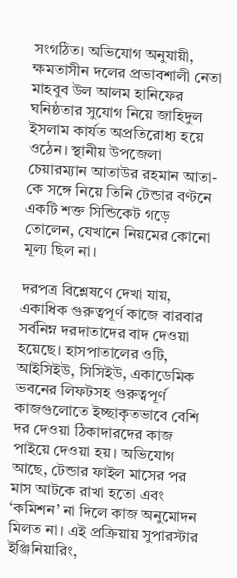সংগঠিত। অভিযোগ অনুযায়ী, ক্ষমতাসীন দলের প্রভাবশালী নেতা মাহবুব উল আলম হানিফের ঘনিষ্ঠতার সুযোগ নিয়ে জাহিদুল ইসলাম কার্যত অপ্রতিরোধ্য হয়ে ওঠেন। স্থানীয় উপজেলা চেয়ারম্যান আতাউর রহমান আতা-কে সঙ্গে নিয়ে তিনি টেন্ডার বণ্টনে একটি শক্ত সিন্ডিকেট গড়ে তোলেন, যেখানে নিয়মের কোনো মূল্য ছিল না।

দরপত্র বিশ্লেষণে দেখা যায়, একাধিক গুরুত্বপূর্ণ কাজে বারবার সর্বনিম্ন দরদাতাদের বাদ দেওয়া হয়েছে। হাসপাতালের ওটি, আইসিইউ, সিসিইউ, একাডেমিক ভবনের লিফটসহ গুরুত্বপূর্ণ কাজগুলোতে ইচ্ছাকৃতভাবে বেশি দর দেওয়া ঠিকাদারদের কাজ পাইয়ে দেওয়া হয়। অভিযোগ আছে, টেন্ডার ফাইল মাসের পর মাস আটকে রাখা হতো এবং ‘কমিশন’ না দিলে কাজ অনুমোদন মিলত না। এই প্রক্রিয়ায় সুপারস্টার ইঞ্জিনিয়ারিং,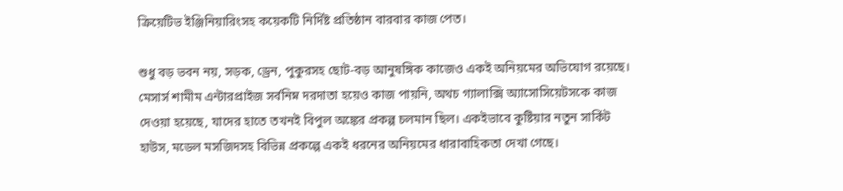ক্রিয়েটিভ ইঞ্জিনিয়ারিংসহ কয়েকটি নির্দিষ্ট প্রতিষ্ঠান বারবার কাজ পেত।

শুধু বড় ভবন নয়, সড়ক, ড্রেন, পুকুরসহ ছোট-বড় আনুষঙ্গিক কাজেও একই অনিয়মের অভিযোগ রয়েছে। মেসার্স শামীম এন্টারপ্রাইজ সর্বনিম্ন দরদাতা হয়েও কাজ পায়নি, অথচ গ্যালাক্সি অ্যাসোসিয়েটসকে কাজ দেওয়া হয়েছে, যাদের হাতে তখনই বিপুল অঙ্কের প্রকল্প চলমান ছিল। একইভাবে কুষ্টিয়ার নতুন সার্কিট হাউস, মডেল মসজিদসহ বিভিন্ন প্রকল্পে একই ধরনের অনিয়মের ধারাবাহিকতা দেখা গেছে।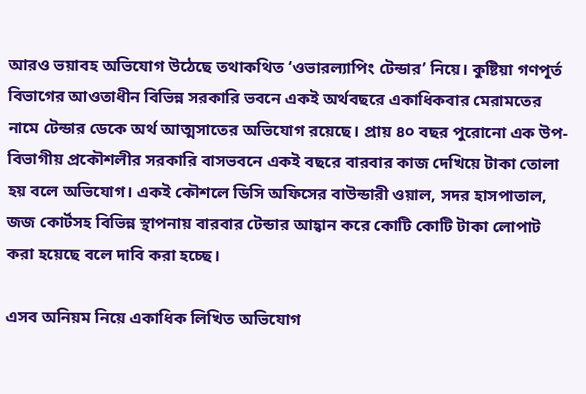আরও ভয়াবহ অভিযোগ উঠেছে তথাকথিত ‘ওভারল্যাপিং টেন্ডার’ নিয়ে। কুষ্টিয়া গণপূর্ত বিভাগের আওতাধীন বিভিন্ন সরকারি ভবনে একই অর্থবছরে একাধিকবার মেরামতের নামে টেন্ডার ডেকে অর্থ আত্মসাতের অভিযোগ রয়েছে। প্রায় ৪০ বছর পুরোনো এক উপ-বিভাগীয় প্রকৌশলীর সরকারি বাসভবনে একই বছরে বারবার কাজ দেখিয়ে টাকা তোলা হয় বলে অভিযোগ। একই কৌশলে ডিসি অফিসের বাউন্ডারী ওয়াল, সদর হাসপাতাল, জজ কোর্টসহ বিভিন্ন স্থাপনায় বারবার টেন্ডার আহ্বান করে কোটি কোটি টাকা লোপাট করা হয়েছে বলে দাবি করা হচ্ছে।

এসব অনিয়ম নিয়ে একাধিক লিখিত অভিযোগ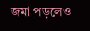জমা পড়লেও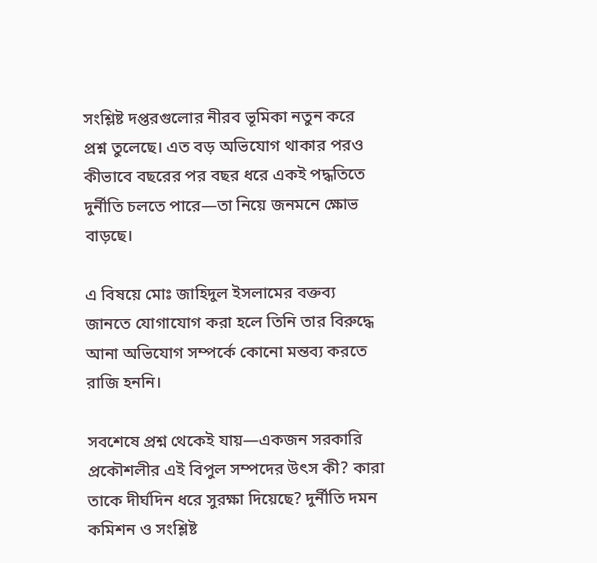সংশ্লিষ্ট দপ্তরগুলোর নীরব ভূমিকা নতুন করে প্রশ্ন তুলেছে। এত বড় অভিযোগ থাকার পরও কীভাবে বছরের পর বছর ধরে একই পদ্ধতিতে দুর্নীতি চলতে পারে—তা নিয়ে জনমনে ক্ষোভ বাড়ছে।

এ বিষয়ে মোঃ জাহিদুল ইসলামের বক্তব্য জানতে যোগাযোগ করা হলে তিনি তার বিরুদ্ধে আনা অভিযোগ সম্পর্কে কোনো মন্তব্য করতে রাজি হননি।

সবশেষে প্রশ্ন থেকেই যায়—একজন সরকারি প্রকৌশলীর এই বিপুল সম্পদের উৎস কী? কারা তাকে দীর্ঘদিন ধরে সুরক্ষা দিয়েছে? দুর্নীতি দমন কমিশন ও সংশ্লিষ্ট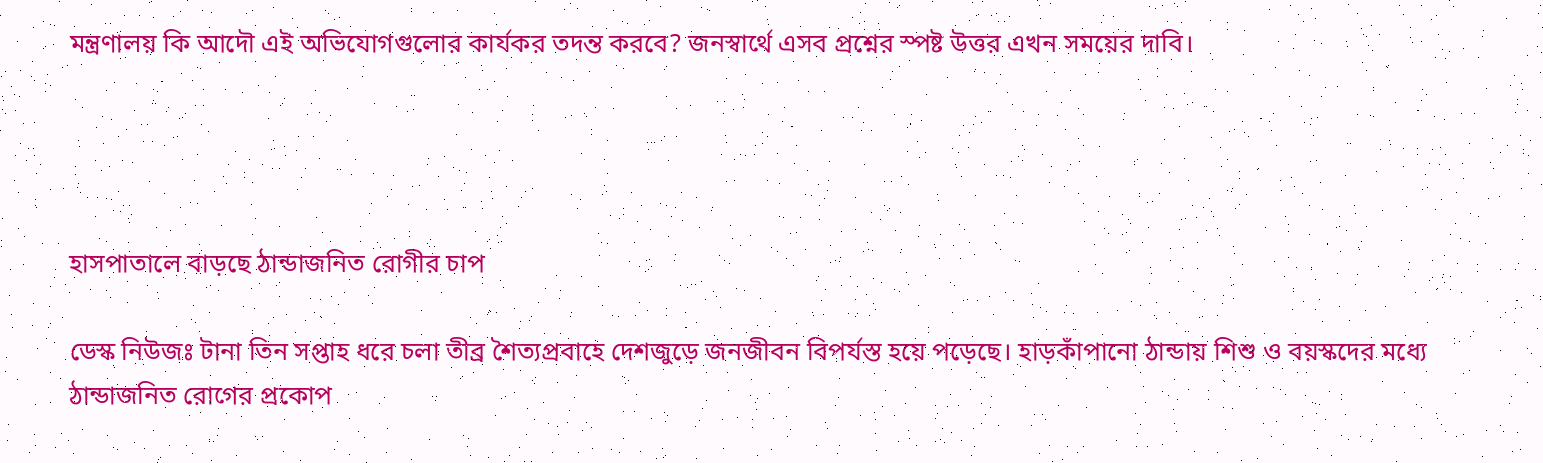মন্ত্রণালয় কি আদৌ এই অভিযোগগুলোর কার্যকর তদন্ত করবে? জনস্বার্থে এসব প্রশ্নের স্পষ্ট উত্তর এখন সময়ের দাবি।




হাসপাতালে বাড়ছে ঠান্ডাজনিত রোগীর চাপ

ডেস্ক নিউজঃ টানা তিন সপ্তাহ ধরে চলা তীব্র শৈত্যপ্রবাহে দেশজুড়ে জনজীবন বিপর্যস্ত হয়ে পড়েছে। হাড়কাঁপানো ঠান্ডায় শিশু ও বয়স্কদের মধ্যে ঠান্ডাজনিত রোগের প্রকোপ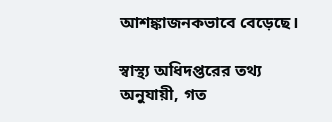আশঙ্কাজনকভাবে বেড়েছে।

স্বাস্থ্য অধিদপ্তরের তথ্য অনুযায়ী, গত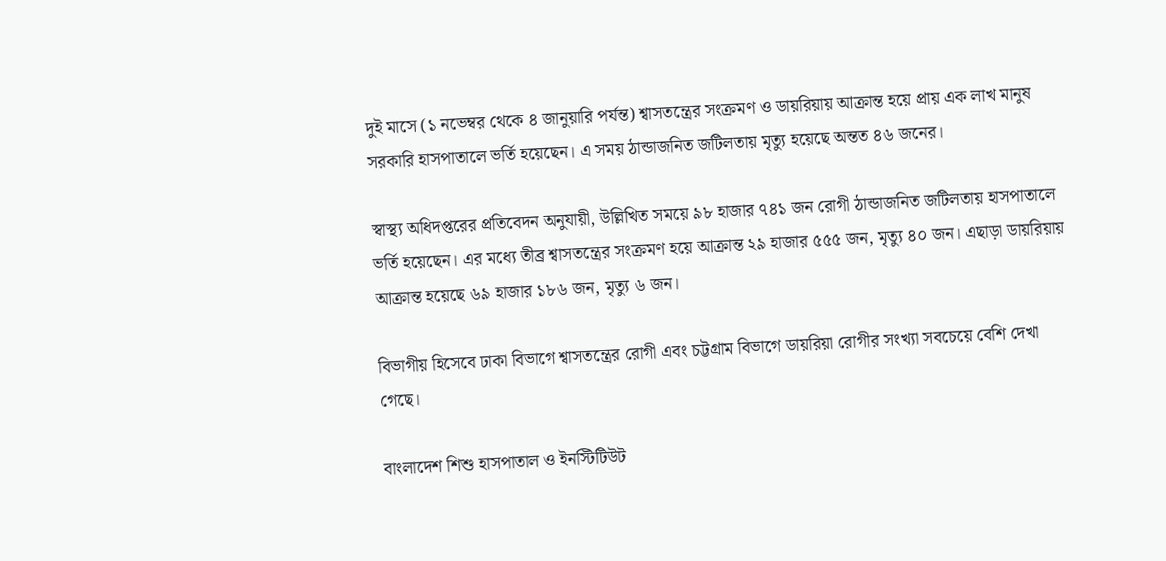দুই মাসে (১ নভেম্বর থেকে ৪ জানুয়ারি পর্যন্ত) শ্বাসতন্ত্রের সংক্রমণ ও ডায়রিয়ায় আক্রান্ত হয়ে প্রায় এক লাখ মানুষ সরকারি হাসপাতালে ভর্তি হয়েছেন। এ সময় ঠান্ডাজনিত জটিলতায় মৃত্যু হয়েছে অন্তত ৪৬ জনের।

স্বাস্থ্য অধিদপ্তরের প্রতিবেদন অনুযায়ী, উল্লিখিত সময়ে ৯৮ হাজার ৭৪১ জন রোগী ঠান্ডাজনিত জটিলতায় হাসপাতালে ভর্তি হয়েছেন। এর মধ্যে তীব্র শ্বাসতন্ত্রের সংক্রমণ হয়ে আক্রান্ত ২৯ হাজার ৫৫৫ জন, মৃত্যু ৪০ জন। এছাড়া ডায়রিয়ায় আক্রান্ত হয়েছে ৬৯ হাজার ১৮৬ জন, মৃত্যু ৬ জন।

বিভাগীয় হিসেবে ঢাকা বিভাগে শ্বাসতন্ত্রের রোগী এবং চট্টগ্রাম বিভাগে ডায়রিয়া রোগীর সংখ্যা সবচেয়ে বেশি দেখা গেছে।

বাংলাদেশ শিশু হাসপাতাল ও ইনস্টিটিউট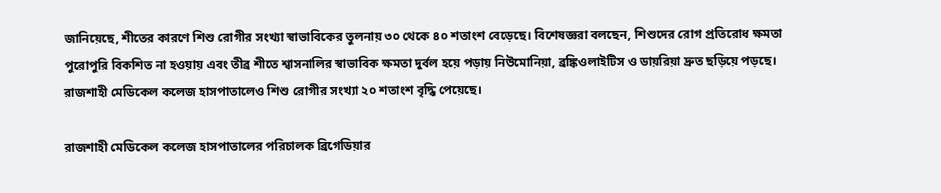জানিয়েছে, শীতের কারণে শিশু রোগীর সংখ্যা স্বাভাবিকের তুলনায় ৩০ থেকে ৪০ শতাংশ বেড়েছে। বিশেষজ্ঞরা বলছেন, শিশুদের রোগ প্রতিরোধ ক্ষমতা পুরোপুরি বিকশিত না হওয়ায় এবং তীব্র শীতে শ্বাসনালির স্বাভাবিক ক্ষমতা দুর্বল হয়ে পড়ায় নিউমোনিয়া, ব্রঙ্কিওলাইটিস ও ডায়রিয়া দ্রুত ছড়িয়ে পড়ছে। রাজশাহী মেডিকেল কলেজ হাসপাতালেও শিশু রোগীর সংখ্যা ২০ শতাংশ বৃদ্ধি পেয়েছে।

রাজশাহী মেডিকেল কলেজ হাসপাতালের পরিচালক ব্রিগেডিয়ার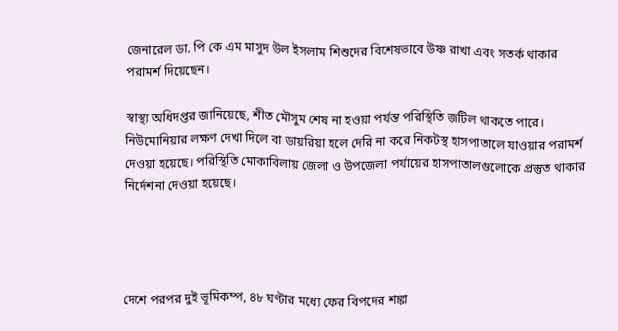জেনারেল ডা. পি কে এম মাসুদ উল ইসলাম শিশুদের বিশেষভাবে উষ্ণ রাখা এবং সতর্ক থাকার পরামর্শ দিয়েছেন।

স্বাস্থ্য অধিদপ্তর জানিয়েছে, শীত মৌসুম শেষ না হওয়া পর্যন্ত পরিস্থিতি জটিল থাকতে পারে। নিউমোনিয়ার লক্ষণ দেখা দিলে বা ডায়রিয়া হলে দেরি না করে নিকটস্থ হাসপাতালে যাওয়ার পরামর্শ দেওয়া হয়েছে। পরিস্থিতি মোকাবিলায় জেলা ও উপজেলা পর্যায়ের হাসপাতালগুলোকে প্রস্তুত থাকার নির্দেশনা দেওয়া হয়েছে।




দেশে পরপর দুই ভূমিকম্প, ৪৮ ঘণ্টার মধ্যে ফের বিপদের শঙ্কা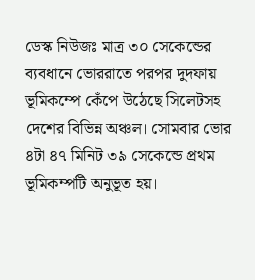ডেস্ক নিউজঃ মাত্র ৩০ সেকেন্ডের ব্যবধানে ভোররাতে পরপর দুদফায় ভূমিকম্পে কেঁপে উঠেছে সিলেটসহ দেশের বিভিন্ন অঞ্চল। সোমবার ভোর ৪টা ৪৭ মিনিট ৩৯ সেকেন্ডে প্রথম ভূমিকম্পটি অনুভূত হয়।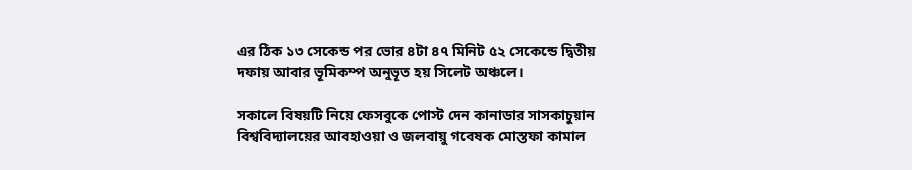এর ঠিক ১৩ সেকেন্ড পর ভোর ৪টা ৪৭ মিনিট ৫২ সেকেন্ডে দ্বিতীয় দফায় আবার ভূমিকম্প অনুভূত হয় সিলেট অঞ্চলে।

সকালে বিষয়টি নিয়ে ফেসবুকে পোস্ট দেন কানাডার সাসকাচুয়ান বিশ্ববিদ্যালয়ের আবহাওয়া ও জলবায়ু গবেষক মোস্তফা কামাল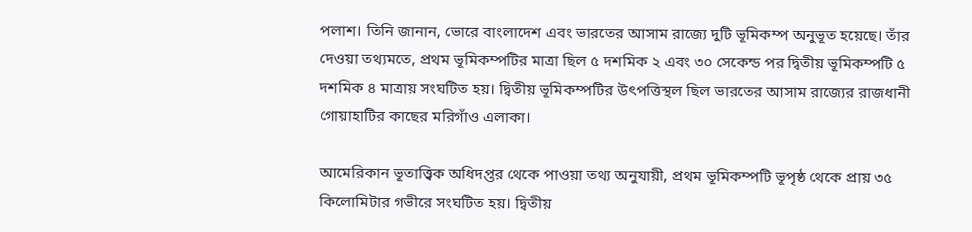পলাশ। তিনি জানান, ভোরে বাংলাদেশ এবং ভারতের আসাম রাজ্যে দুটি ভূমিকম্প অনুভূত হয়েছে। তাঁর দেওয়া তথ্যমতে, প্রথম ভূমিকম্পটির মাত্রা ছিল ৫ দশমিক ২ এবং ৩০ সেকেন্ড পর দ্বিতীয় ভূমিকম্পটি ৫ দশমিক ৪ মাত্রায় সংঘটিত হয়। দ্বিতীয় ভূমিকম্পটির উৎপত্তিস্থল ছিল ভারতের আসাম রাজ্যের রাজধানী গোয়াহাটির কাছের মরিগাঁও এলাকা।

আমেরিকান ভূতাত্ত্বিক অধিদপ্তর থেকে পাওয়া তথ্য অনুযায়ী, প্রথম ভূমিকম্পটি ভূপৃষ্ঠ থেকে প্রায় ৩৫ কিলোমিটার গভীরে সংঘটিত হয়। দ্বিতীয়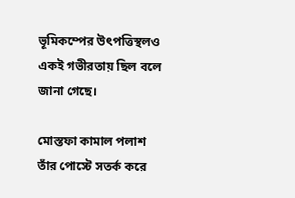ভূমিকম্পের উৎপত্তিস্থলও একই গভীরতায় ছিল বলে জানা গেছে।

মোস্তফা কামাল পলাশ তাঁর পোস্টে সতর্ক করে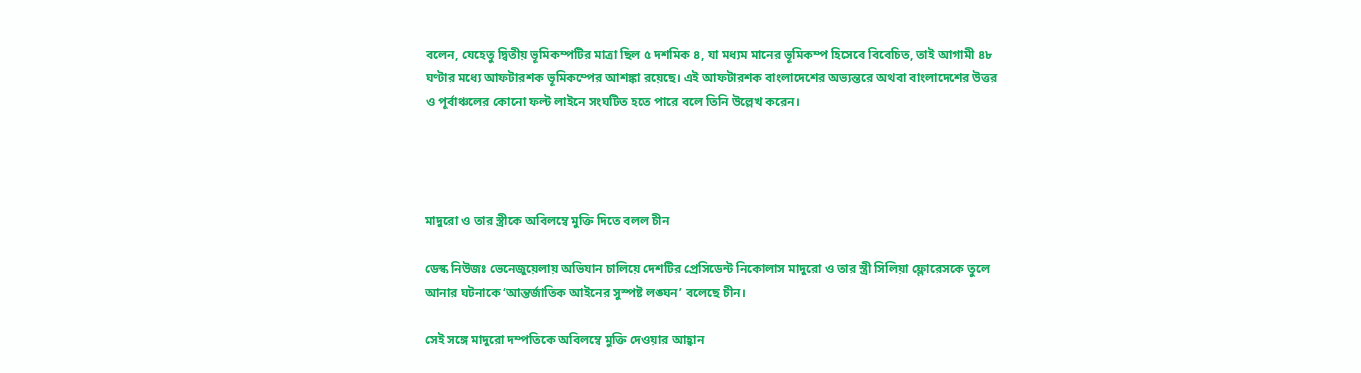বলেন, যেহেতু দ্বিতীয় ভূমিকম্পটির মাত্রা ছিল ৫ দশমিক ৪, যা মধ্যম মানের ভূমিকম্প হিসেবে বিবেচিত, তাই আগামী ৪৮ ঘণ্টার মধ্যে আফটারশক ভূমিকম্পের আশঙ্কা রয়েছে। এই আফটারশক বাংলাদেশের অভ্যন্তরে অথবা বাংলাদেশের উত্তর ও পূর্বাঞ্চলের কোনো ফল্ট লাইনে সংঘটিত হতে পারে বলে তিনি উল্লেখ করেন।




মাদুরো ও তার স্ত্রীকে অবিলম্বে মুক্তি দিতে বলল চীন

ডেস্ক নিউজঃ ভেনেজুয়েলায় অভিযান চালিয়ে দেশটির প্রেসিডেন্ট নিকোলাস মাদুরো ও তার স্ত্রী সিলিয়া ফ্লোরেসকে তুলে আনার ঘটনাকে ‘আন্তর্জাতিক আইনের সুস্পষ্ট লঙ্ঘন’ বলেছে চীন।

সেই সঙ্গে মাদুরো দম্পতিকে অবিলম্বে মুক্তি দেওয়ার আহ্বান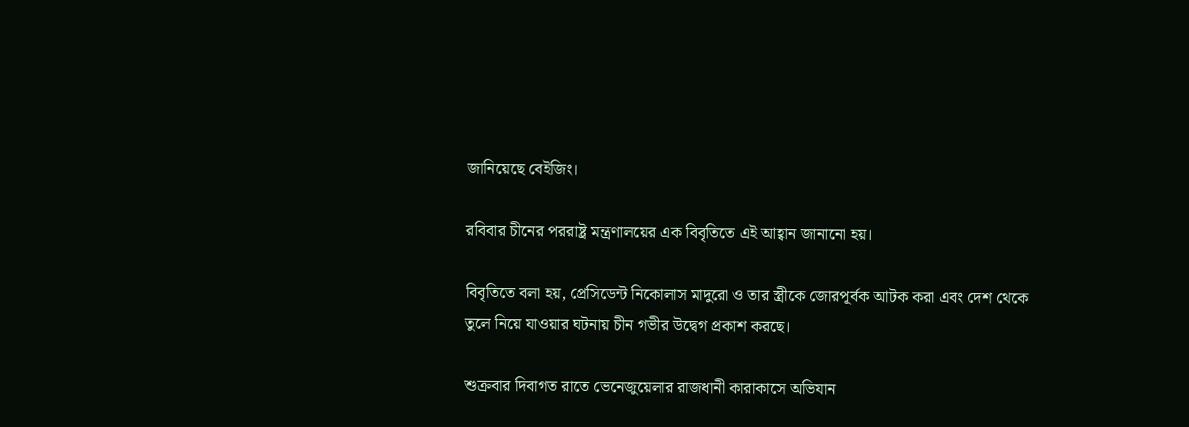জানিয়েছে বেইজিং।

রবিবার চীনের পররাষ্ট্র মন্ত্রণালয়ের এক বিবৃতিতে এই আহ্বান জানানো হয়।

বিবৃতিতে বলা হয়, প্রেসিডেন্ট নিকোলাস মাদুরো ও তার স্ত্রীকে জোরপূর্বক আটক করা এবং দেশ থেকে তুলে নিয়ে যাওয়ার ঘটনায় চীন গভীর উদ্বেগ প্রকাশ করছে।

শুক্রবার দিবাগত রাতে ভেনেজুয়েলার রাজধানী কারাকাসে অভিযান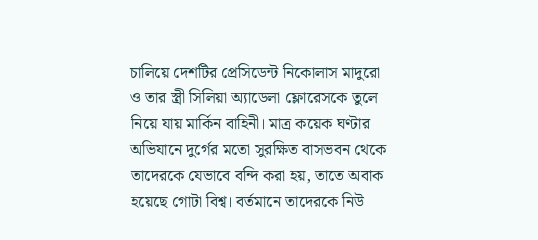চালিয়ে দেশটির প্রেসিডেন্ট নিকোলাস মাদুরো ও তার স্ত্রী সিলিয়া অ্যাডেলা ফ্লোরেসকে তুলে নিয়ে যায় মার্কিন বাহিনী। মাত্র কয়েক ঘণ্টার অভিযানে দুর্গের মতো সুরক্ষিত বাসভবন থেকে তাদেরকে যেভাবে বন্দি করা হয়, তাতে অবাক হয়েছে গোটা বিশ্ব। বর্তমানে তাদেরকে নিউ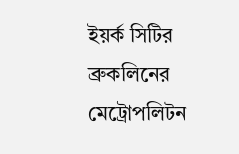ইয়র্ক সিটির ব্রুকলিনের মেট্রোপলিটন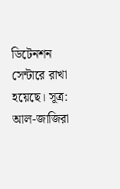ডিটেনশন সেন্টারে রাখা হয়েছে। সূত্র: আল-জাজিরা